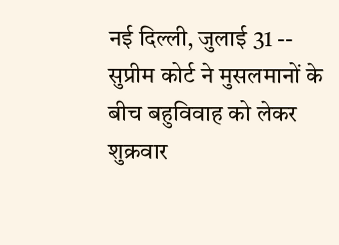नई दिल्ली, जुलाई 31 -- सुप्रीम कोर्ट ने मुसलमानों के बीच बहुविवाह को लेकर शुक्रवार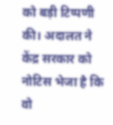को बड़ी टिप्पणी की। अदालत ने केंद्र सरकार को नोटिस भेजा है कि वो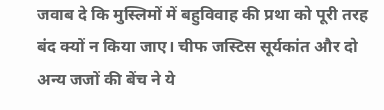जवाब दे कि मुस्लिमों में बहुविवाह की प्रथा को पूरी तरह बंद क्यों न किया जाए। चीफ जस्टिस सूर्यकांत और दो अन्य जजों की बेंच ने ये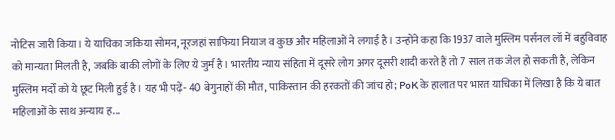नोटिस जारी किया। ये याचिका जकिया सोमन, नूरजहां साफिया नियाज व कुछ और महिलाओं ने लगाई है। उन्होंने कहा कि 1937 वाले मुस्लिम पर्सनल लॉ में बहुविवाह को मान्यता मिलती है, जबकि बाकी लोगों के लिए ये जुर्म है। भारतीय न्याय संहिता में दूसरे लोग अगर दूसरी शादी करते हैं तो 7 साल तक जेल हो सकती है, लेकिन मुस्लिम मर्दों को ये छूट मिली हुई है। यह भी पढ़ें- 40 बेगुनाहों की मौत, पाकिस्तान की हरकतों की जांच हो; PoK के हालात पर भारत याचिका में लिखा है कि ये बात महिलाओं के साथ अन्याय ह...